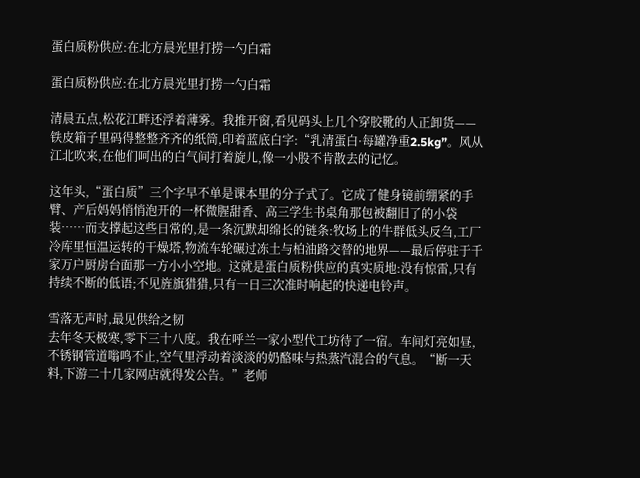蛋白质粉供应:在北方晨光里打捞一勺白霜

蛋白质粉供应:在北方晨光里打捞一勺白霜

清晨五点,松花江畔还浮着薄雾。我推开窗,看见码头上几个穿胶靴的人正卸货——铁皮箱子里码得整整齐齐的纸筒,印着蓝底白字:“乳清蛋白·每罐净重2.5kg”。风从江北吹来,在他们呵出的白气间打着旋儿,像一小股不肯散去的记忆。

这年头,“蛋白质”三个字早不单是课本里的分子式了。它成了健身镜前绷紧的手臂、产后妈妈悄悄泡开的一杯微腥甜香、高三学生书桌角那包被翻旧了的小袋装……而支撑起这些日常的,是一条沉默却绵长的链条:牧场上的牛群低头反刍,工厂冷库里恒温运转的干燥塔,物流车轮碾过冻土与柏油路交替的地界——最后停驻于千家万户厨房台面那一方小小空地。这就是蛋白质粉供应的真实质地:没有惊雷,只有持续不断的低语;不见旌旗猎猎,只有一日三次准时响起的快递电铃声。

雪落无声时,最见供给之韧
去年冬天极寒,零下三十八度。我在呼兰一家小型代工坊待了一宿。车间灯亮如昼,不锈钢管道嗡鸣不止,空气里浮动着淡淡的奶酪味与热蒸汽混合的气息。“断一天料,下游二十几家网店就得发公告。”老师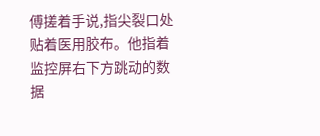傅搓着手说,指尖裂口处贴着医用胶布。他指着监控屏右下方跳动的数据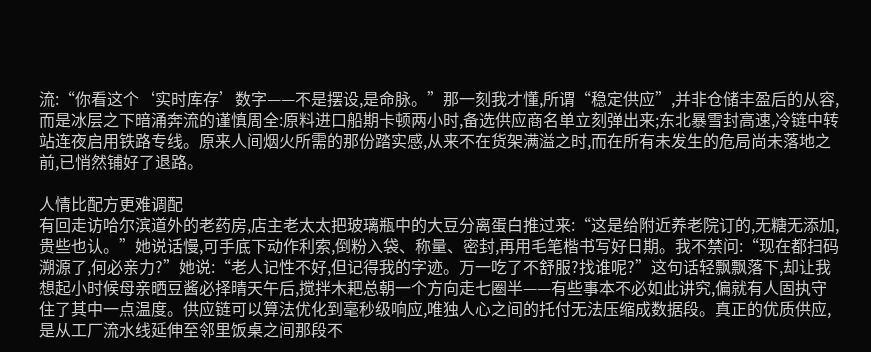流:“你看这个‘实时库存’数字——不是摆设,是命脉。”那一刻我才懂,所谓“稳定供应”,并非仓储丰盈后的从容,而是冰层之下暗涌奔流的谨慎周全:原料进口船期卡顿两小时,备选供应商名单立刻弹出来;东北暴雪封高速,冷链中转站连夜启用铁路专线。原来人间烟火所需的那份踏实感,从来不在货架满溢之时,而在所有未发生的危局尚未落地之前,已悄然铺好了退路。

人情比配方更难调配
有回走访哈尔滨道外的老药房,店主老太太把玻璃瓶中的大豆分离蛋白推过来:“这是给附近养老院订的,无糖无添加,贵些也认。”她说话慢,可手底下动作利索,倒粉入袋、称量、密封,再用毛笔楷书写好日期。我不禁问:“现在都扫码溯源了,何必亲力?”她说:“老人记性不好,但记得我的字迹。万一吃了不舒服?找谁呢?”这句话轻飘飘落下,却让我想起小时候母亲晒豆酱必择晴天午后,搅拌木耙总朝一个方向走七圈半——有些事本不必如此讲究,偏就有人固执守住了其中一点温度。供应链可以算法优化到毫秒级响应,唯独人心之间的托付无法压缩成数据段。真正的优质供应,是从工厂流水线延伸至邻里饭桌之间那段不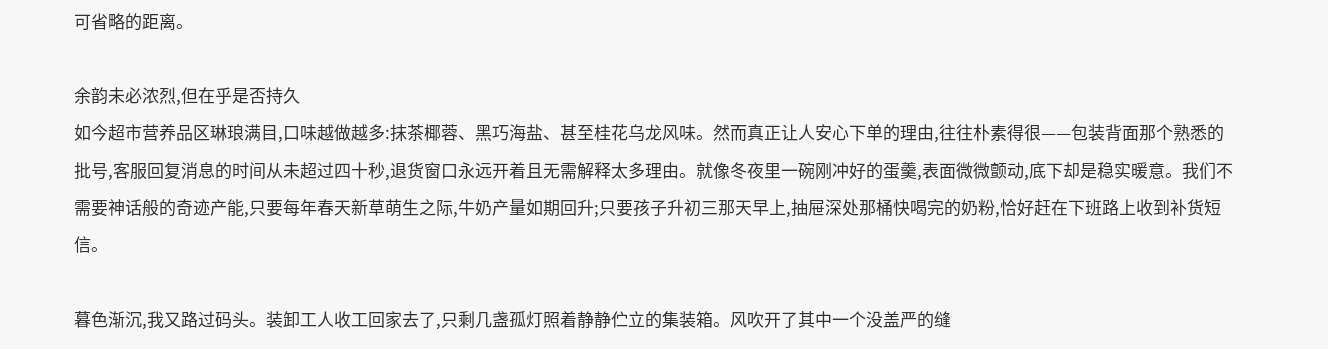可省略的距离。

余韵未必浓烈,但在乎是否持久
如今超市营养品区琳琅满目,口味越做越多:抹茶椰蓉、黑巧海盐、甚至桂花乌龙风味。然而真正让人安心下单的理由,往往朴素得很——包装背面那个熟悉的批号,客服回复消息的时间从未超过四十秒,退货窗口永远开着且无需解释太多理由。就像冬夜里一碗刚冲好的蛋羹,表面微微颤动,底下却是稳实暖意。我们不需要神话般的奇迹产能,只要每年春天新草萌生之际,牛奶产量如期回升;只要孩子升初三那天早上,抽屉深处那桶快喝完的奶粉,恰好赶在下班路上收到补货短信。

暮色渐沉,我又路过码头。装卸工人收工回家去了,只剩几盏孤灯照着静静伫立的集装箱。风吹开了其中一个没盖严的缝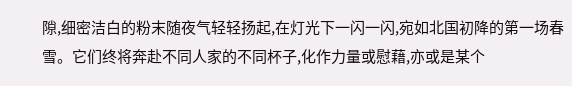隙,细密洁白的粉末随夜气轻轻扬起,在灯光下一闪一闪,宛如北国初降的第一场春雪。它们终将奔赴不同人家的不同杯子,化作力量或慰藉,亦或是某个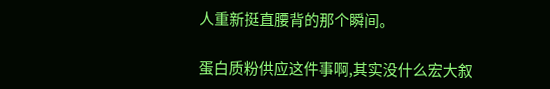人重新挺直腰背的那个瞬间。

蛋白质粉供应这件事啊,其实没什么宏大叙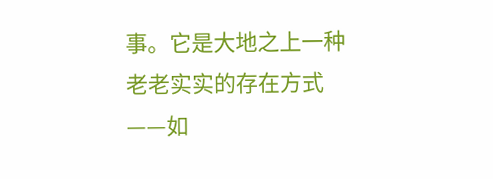事。它是大地之上一种老老实实的存在方式——如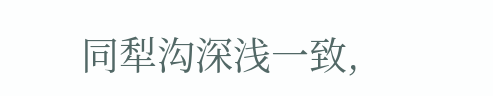同犁沟深浅一致,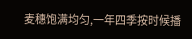麦穗饱满均匀,一年四季按时候播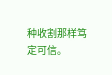种收割那样笃定可信。